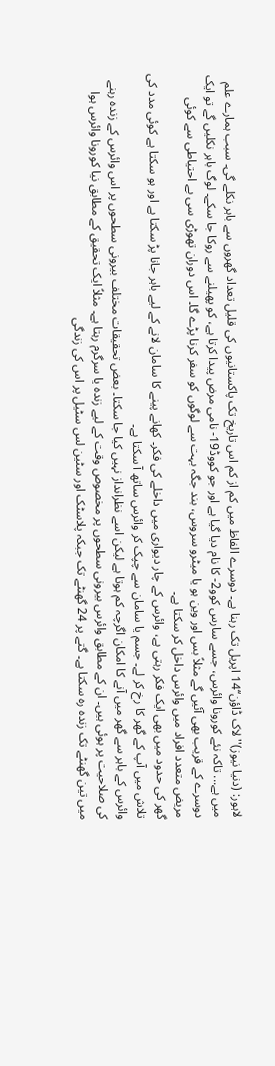لاہور: (دنیا نیوز)''لاک ڈاؤن‘‘14 اپریل تک رہنا ہے۔ دوسرے الفاظ میں کم از کم اس تاریخ تک پاکستانیوں کی قلیل تعداد گھروں سے باہر نکلے گی۔ سبب ہمارے علم میں ہے... تاکہ نئے کورونا وائرس، جسے سارس کوو2- کا نام دیا گیا ہے اور جو کووڈ19- نامی مرض پیدا کرتا ہے، کو پھیلنے سے روکا جا سکے۔ لوگ باہر نکلیں گے تو ایک دوسرے کے قریب بھی آئیں گے مثلاً بس اور وین ہو یا میٹرو سروس، بند جگہ بہت سے لوگوں کو سفر کرنا پڑے گا۔ اس دوران تھوڑی سی بے احتیاطی سے کوئی مریض متعدد افراد میں وائرس داخل کر سکتا ہے۔
گھر کی حدود میں بھی ایک فکر رہتی ہے، وائرس کے چار دیواری میں داخلے کی فکر۔ کھانے پینے کا سامان لانے کے لیے باہر جانا پڑ سکتا ہے اور ہو سکتا ہے کوئی مدد کی تلاش میں آپ کے گھر کا رخ کر لے۔ جسم یا سامان سے چپک کر وائرس ساتھ آ سکتا ہے۔
وائرس کے باہر سے گھر میں آنے کا امکان اگرچہ کم ہوتا ہے لیکن اسے نظرانداز نہیں کیا جا سکتا۔ بعض تحقیقات مختلف بیرونی سطحوں پر اس وائرس کے زندہ رہنے کی صلاحیت پر ہوئی ہیں۔ ان کے مطابق وائرس بیرونی سطحوں پر مخصوص وقت کے لیے زندہ یا سرگرم رہتا ہے۔ مثلاً ایک تحقیق کے مطابق نیا کورونا وائرس ہوا میں تین گھنٹے تک زندہ رہ سکتا ہے۔ گتے پر 24 گھنٹے تک جبکہ پلاسٹک اور سٹین لس سٹیل پر اس کی زندگی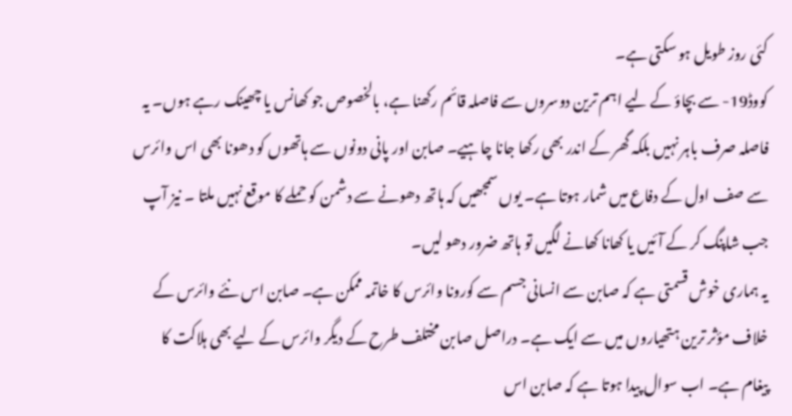کئی روز طویل ہو سکتی ہے۔
کووڈ19- سے بچاؤ کے لیے اہم ترین دوسروں سے فاصلہ قائم رکھنا ہے، بالخصوص جو کھانس یا چھینک رہے ہوں۔ یہ فاصلہ صرف باہر نہیں بلکہ گھر کے اندر بھی رکھا جانا چاہیے۔ صابن اور پانی دونوں سے ہاتھوں کو دھونا بھی اس وائرس سے صف اول کے دفاع میں شمار ہوتا ہے۔ یوں سمجھیں کہ ہاتھ دھونے سے دشمن کو حملے کا موقع نہیں ملتا ۔ نیز آپ جب شاپنگ کر کے آئیں یا کھانا کھانے لگیں تو ہاتھ ضرور دھو لیں۔
یہ ہماری خوش قسمتی ہے کہ صابن سے انسانی جسم سے کورونا وائرس کا خاتمہ ممکن ہے۔ صابن اس نئے وائرس کے خلاف مؤثر ترین ہتھیاروں میں سے ایک ہے۔ دراصل صابن مختلف طرح کے دیگر وائرس کے لیے بھی ہلاکت کا پیغام ہے۔ اب سوال پیدا ہوتا ہے کہ صابن اس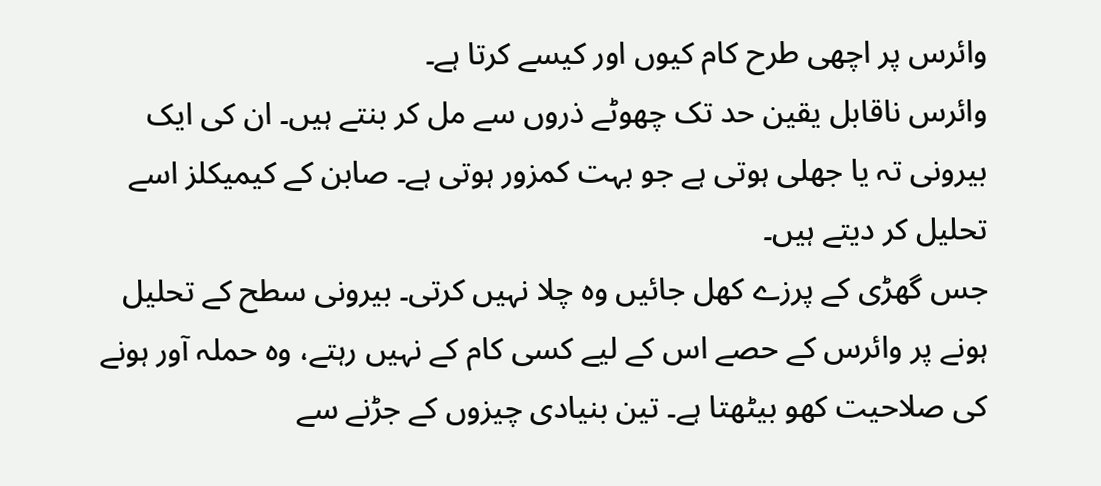وائرس پر اچھی طرح کام کیوں اور کیسے کرتا ہے۔
وائرس ناقابل یقین حد تک چھوٹے ذروں سے مل کر بنتے ہیں۔ ان کی ایک بیرونی تہ یا جھلی ہوتی ہے جو بہت کمزور ہوتی ہے۔ صابن کے کیمیکلز اسے تحلیل کر دیتے ہیں۔
جس گھڑی کے پرزے کھل جائیں وہ چلا نہیں کرتی۔ بیرونی سطح کے تحلیل ہونے پر وائرس کے حصے اس کے لیے کسی کام کے نہیں رہتے، وہ حملہ آور ہونے کی صلاحیت کھو بیٹھتا ہے۔ تین بنیادی چیزوں کے جڑنے سے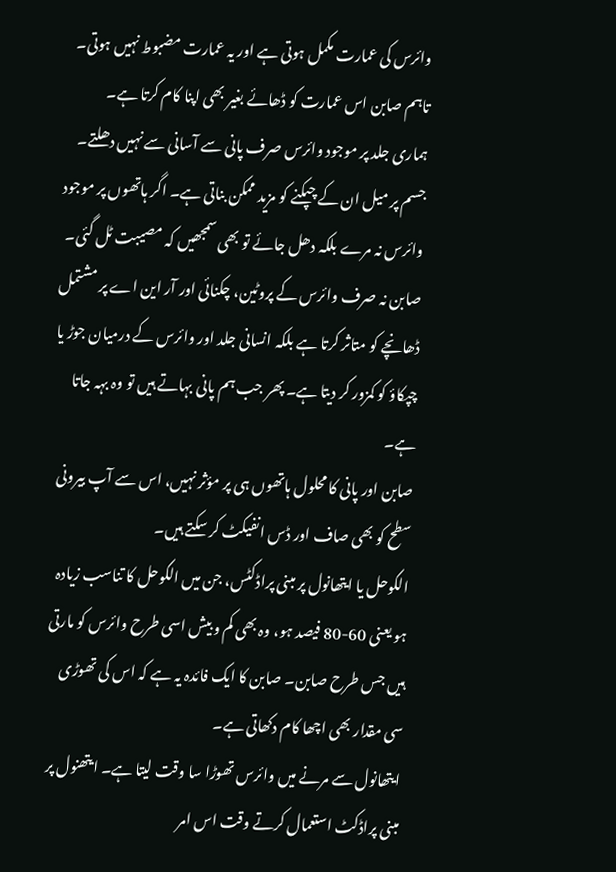وائرس کی عمارت مکمل ہوتی ہے اور یہ عمارت مضبوط نہیں ہوتی۔ تاہم صابن اس عمارت کو ڈھائے بغیر بھی اپنا کام کرتا ہے۔
ہماری جلد پر موجود وائرس صرف پانی سے آسانی سے نہیں دھلتے۔ جسم پر میل ان کے چپکنے کو مزید ممکن بناتی ہے۔ اگر ہاتھوں پر موجود وائرس نہ مرے بلکہ دھل جائے تو بھی سمجھیں کہ مصیبت ٹل گئی۔
صابن نہ صرف وائرس کے پروٹین، چکنائی اور آر این اے پر مشتمل ڈھانچے کو متاثر کرتا ہے بلکہ انسانی جلد اور وائرس کے درمیان جوڑ یا چپکاؤ کو کمزور کر دیتا ہے۔ پھر جب ہم پانی بہاتے ہیں تو وہ بہہ جاتا ہے۔
صابن اور پانی کا محلول ہاتھوں ہی پر مؤثر نہیں، اس سے آپ بیرونی سطح کو بھی صاف اور ڈس انفیکٹ کر سکتے ہیں۔
الکوحل یا ایتھانول پر مبنی پراڈکٹس، جن میں الکوحل کا تناسب زیادہ ہو یعنی 60-80 فیصد ہو، وہ بھی کم و بیش اسی طرح وائرس کو مارتی ہیں جس طرح صابن۔ صابن کا ایک فائدہ یہ ہے کہ اس کی تھوڑی سی مقدار بھی اچھا کام دکھاتی ہے۔
ایتھانول سے مرنے میں وائرس تھوڑا سا وقت لیتا ہے۔ ایتھنول پر مبنی پراڈکٹ استعمال کرتے وقت اس امر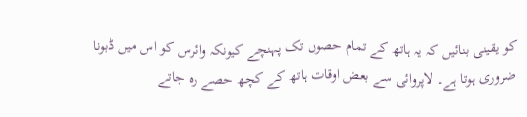کو یقینی بنائیں کہ یہ ہاتھ کے تمام حصوں تک پہنچے کیونکہ وائرس کو اس میں ڈبونا ضروری ہوتا ہے۔ لاپروائی سے بعض اوقات ہاتھ کے کچھ حصے رہ جاتے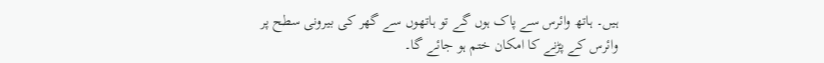ہیں۔ ہاتھ وائرس سے پاک ہوں گے تو ہاتھوں سے گھر کی بیرونی سطح پر وائرس کے پڑنے کا امکان ختم ہو جائے گا۔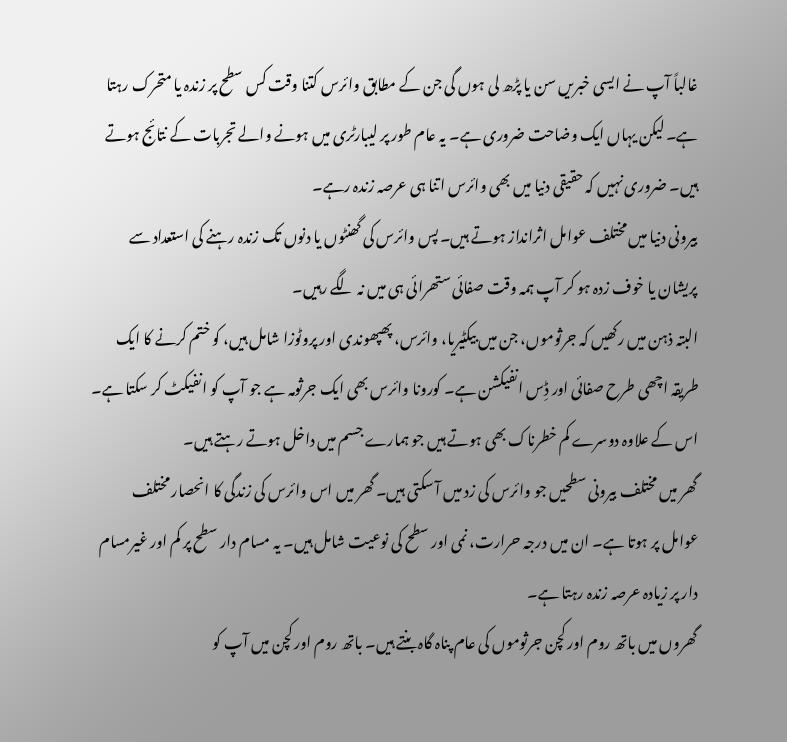غالباً آپ نے ایسی خبریں سن یا پڑھ لی ہوں گی جن کے مطابق وائرس کتنا وقت کس سطح پر زندہ یا متحرک رہتا ہے۔ لیکن یہاں ایک وضاحت ضروری ہے۔ یہ عام طور پر لیبارٹری میں ہونے والے تجربات کے نتائج ہوتے ہیں۔ ضروری نہیں کہ حقیقی دنیا میں بھی وائرس اتنا ہی عرصہ زندہ رہے۔
بیرونی دنیا میں مختلف عوامل اثرانداز ہوتے ہیں۔ پس وائرس کی گھنٹوں یا دنوں تک زندہ رہنے کی استعداد سے پریشان یا خوف زدہ ہو کر آپ ہمہ وقت صفائی ستھرائی ہی میں نہ لگے رہیں۔
البتہ ذہن میں رکھیں کہ جرثوموں، جن میں بیکٹیریا، وائرس، پھپھوندی اور پروٹوزا شامل ہیں، کو ختم کرنے کا ایک طریقہ اچھی طرح صفائی اور ڈِس انفیکشن ہے۔ کورونا وائرس بھی ایک جرثومہ ہے جو آپ کو انفیکٹ کر سکتا ہے۔ اس کے علاوہ دوسرے کم خطرناک بھی ہوتے ہیں جو ہمارے جسم میں داخل ہوتے رہتے ہیں۔
گھر میں مختلف بیرونی سطحیں جو وائرس کی زد میں آ سکتی ہیں۔ گھر میں اس وائرس کی زندگی کا انحصار مختلف عوامل پر ہوتا ہے۔ ان میں درجہ حرارت، نمی اور سطح کی نوعیت شامل ہیں۔ یہ مسام دار سطح پر کم اور غیرمسام دار پر زیادہ عرصہ زندہ رہتا ہے۔
گھروں میں باتھ روم اور کچن جرثوموں کی عام پناہ گاہ بنتے ہیں۔ باتھ روم اور کچن میں آپ کو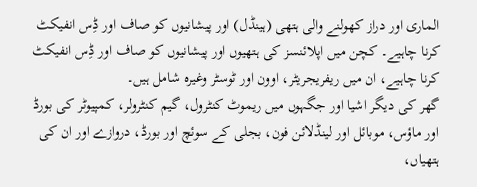الماری اور دراز کھولنے والی ہتھی (ہینڈل) اور پیشانیوں کو صاف اور ڈِس انفیکٹ کرنا چاہیے۔ کچن میں اپلائنسز کی ہتھیوں اور پیشانیوں کو صاف اور ڈِس انفیکٹ کرنا چاہیے، ان میں ریفریجریٹر، اوون اور ٹوسٹر وغیرہ شامل ہیں۔
گھر کی دیگر اشیا اور جگہوں میں ریموٹ کنٹرول، گیم کنٹرولر، کمپیوٹر کی بورڈ اور ماؤس، موبائل اور لینڈلائن فون، بجلی کے سوئچ اور بورڈ، دروازے اور ان کی ہتھیاں،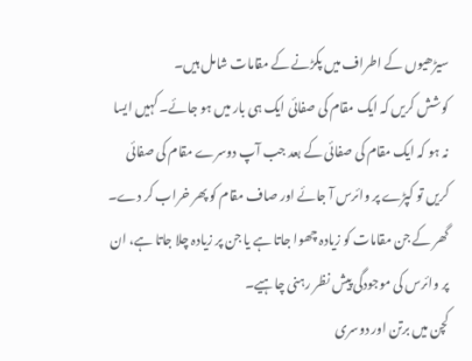سیڑھیوں کے اطراف میں پکڑنے کے مقامات شامل ہیں۔
کوشش کریں کہ ایک مقام کی صفائی ایک ہی بار میں ہو جائے۔ کہیں ایسا نہ ہو کہ ایک مقام کی صفائی کے بعد جب آپ دوسرے مقام کی صفائی کریں تو کپڑے پر وائرس آ جائے اور صاف مقام کو پھر خراب کر دے۔
گھر کے جن مقامات کو زیادہ چھوا جاتا ہے یا جن پر زیادہ چلا جاتا ہے، ان پر وائرس کی موجودگی پیش نظر رہنی چاہیے۔
کچن میں برتن اور دوسری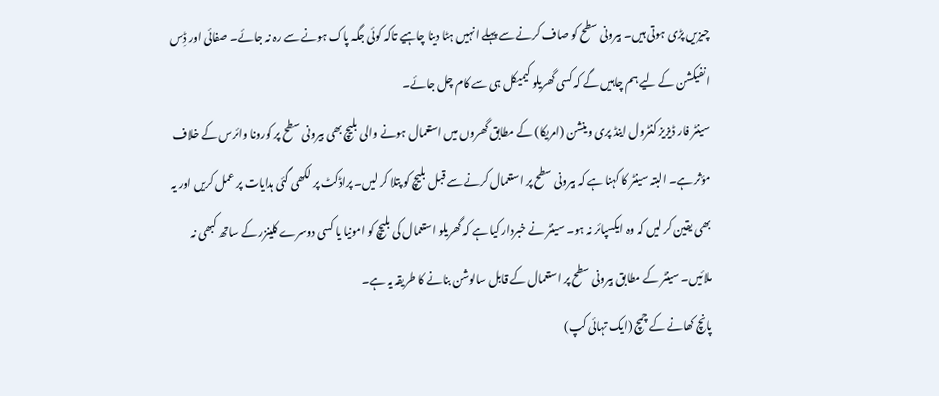چیزیں پڑی ہوتی ہیں۔ بیرونی سطح کو صاف کرنے سے پہلے انہیں ہٹا دینا چاہیے تاکہ کوئی جگہ پاک ہونے سے رہ نہ جائے۔ صفائی اور ڈِس انفیکشن کے لیے ہم چاہیں گے کہ کسی گھریلو کیمیکل ہی سے کام چل جائے۔
سینٹر فار ڈیزیز کنٹرول اینڈ پری وینشن (امریکا) کے مطابق گھروں میں استعمال ہونے والی بلیچ بھی بیرونی سطح پر کورونا وائرس کے خلاف مؤثر ہے۔ البتہ سینٹر کا کہنا ہے کہ بیرونی سطح پر استعمال کرنے سے قبل بلیچ کو پتلا کر لیں۔ پراڈکٹ پر لکھی گئی ہدایات پر عمل کریں اور یہ بھی یقین کر لیں کہ وہ ایکسپائر نہ ہو۔ سینٹر نے خبردار کیا ہے کہ گھریلو استعمال کی بلیچ کو امونیا یا کسی دوسرے کلینزر کے ساتھ کبھی نہ ملائیں۔ سینٹر کے مطابق بیرونی سطح پر استعمال کے قابل سالوشن بنانے کا طریقہ یہ ہے۔
پانچ کھانے کے چمچ (ایک تہائی کپ)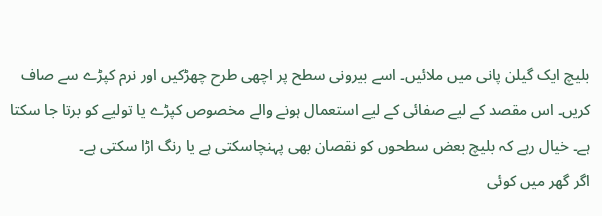بلیچ ایک گیلن پانی میں ملائیں۔ اسے بیرونی سطح پر اچھی طرح چھڑکیں اور نرم کپڑے سے صاف کریں۔ اس مقصد کے لیے صفائی کے لیے استعمال ہونے والے مخصوص کپڑے یا تولیے کو برتا جا سکتا ہے۔ خیال رہے کہ بلیچ بعض سطحوں کو نقصان بھی پہنچاسکتی ہے یا رنگ اڑا سکتی ہے۔
اگر گھر میں کوئی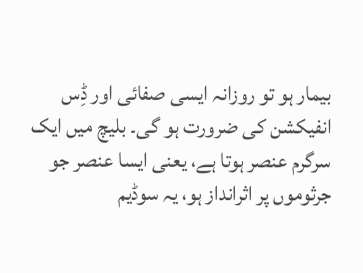بیمار ہو تو روزانہ ایسی صفائی اور ڈِس انفیکشن کی ضرورت ہو گی۔ بلیچ میں ایک سرگرم عنصر ہوتا ہے، یعنی ایسا عنصر جو جرثوموں پر اثرانداز ہو، یہ سوڈیم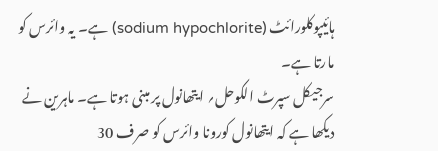ہائیپوکلورائٹ (sodium hypochlorite) ہے۔ یہ وائرس کو مارتا ہے۔
سرجیکل سپرٹ الکوحل؍ ایتھانول پر مبنی ہوتا ہے۔ ماہرین نے دیکھا ہے کہ ایتھانول کورونا وائرس کو صرف 30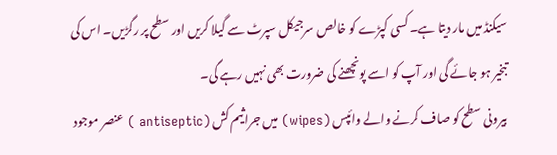سیکنڈ میں مار دیتا ہے۔ کسی کپڑے کو خالص سرجیکل سپرٹ سے گیلا کریں اور سطح پر رگڑیں۔ اس کی تبخیر ہو جائے گی اور آپ کو اسے پونچھنے کی ضرورت بھی نہیں رہے گی۔
بیرونی سطح کو صاف کرنے والے وائپس (wipes) میں جراثیم کش (antiseptic ) عنصر موجود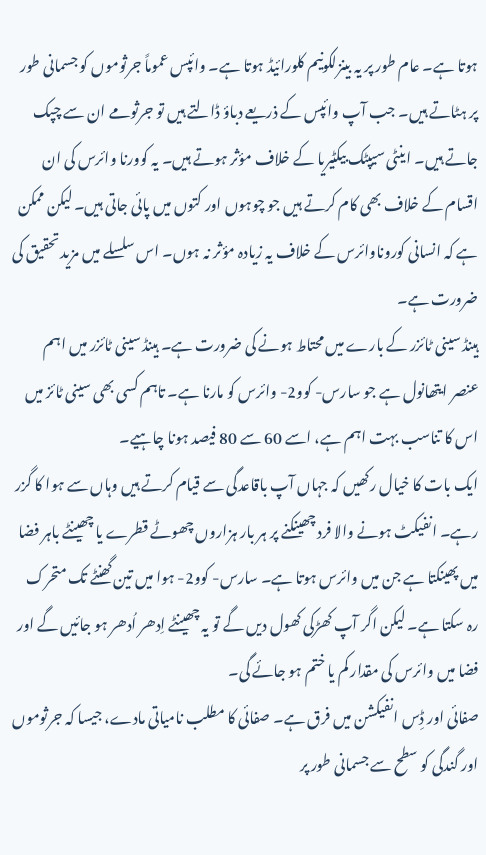ہوتا ہے۔ عام طور پر یہ بینزلکونیم کلورائیڈ ہوتا ہے۔ وائپس عموماً جرثوموں کو جسمانی طور پر ہٹاتے ہیں۔ جب آپ وائپس کے ذریعے دباؤ ڈالتے ہیں تو جرثومے ان سے چپک جاتے ہیں۔ اینٹی سیپٹک بیکٹیریا کے خلاف مؤثر ہوتے ہیں۔ یہ کوورنا وائرس کی ان اقسام کے خلاف بھی کام کرتے ہیں جو چوہوں اور کتوں میں پائی جاتی ہیں۔ لیکن ممکن ہے کہ انسانی کوروناوائرس کے خلاف یہ زیادہ مؤثر نہ ہوں۔ اس سلسلے میں مزید تحقیق کی ضرورت ہے۔
ہینڈ سینی ٹائزر کے بارے میں محتاط ہونے کی ضرورت ہے۔ ہینڈ سینی ٹائزر میں اہم عنصر ایتھانول ہے جو سارس- کوو2- وائرس کو مارنا ہے۔ تاہم کسی بھی سینی ٹائز میں اس کا تناسب بہت اہم ہے، اسے 60 سے 80 فیصد ہونا چاہیے۔
ایک بات کا خیال رکھیں کہ جہاں آپ باقاعدگی سے قیام کرتے ہیں وہاں سے ہوا کا گزر رہے۔ انفیکٹ ہونے والا فرد چھینکنے پر ہر بار ہزاروں چھوٹے قطرے یا چھینٹے باہر فضا میں پھینکتا ہے جن میں وائرس ہوتا ہے۔ سارس- کوو2- ہوا میں تین گھنٹے تک متحرک رہ سکتا ہے۔ لیکن اگر آپ کھڑکی کھول دیں گے تو یہ چھینٹے اِدھر اُدھر ہو جائیں گے اور فضا میں وائرس کی مقدار کم یا ختم ہو جائے گی۔
صفائی اور ڈِس انفیکشن میں فرق ہے۔ صفائی کا مطلب نامیاتی مادے، جیسا کہ جرثوموں اور گندگی کو سطح سے جسمانی طور پر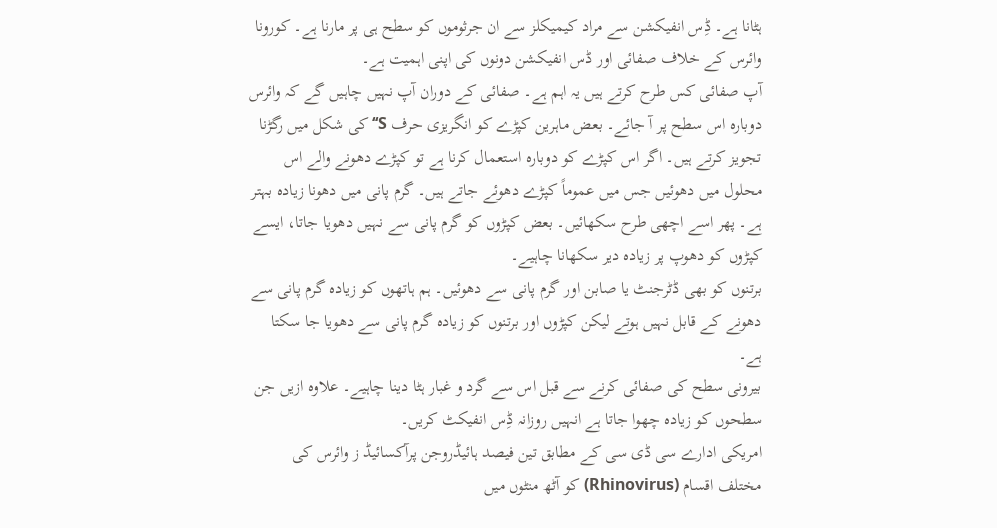ہٹانا ہے۔ ڈِس انفیکشن سے مراد کیمیکلز سے ان جرثوموں کو سطح ہی پر مارنا ہے۔ کورونا وائرس کے خلاف صفائی اور ڈس انفیکشن دونوں کی اپنی اہمیت ہے۔
آپ صفائی کس طرح کرتے ہیں یہ اہم ہے۔ صفائی کے دوران آپ نہیں چاہیں گے کہ وائرس دوبارہ اس سطح پر آ جائے۔ بعض ماہرین کپڑے کو انگریزی حرف S‘‘ کی شکل میں رگڑنا تجویز کرتے ہیں۔ اگر اس کپڑے کو دوبارہ استعمال کرنا ہے تو کپڑے دھونے والے اس محلول میں دھوئیں جس میں عموماً کپڑے دھوئے جاتے ہیں۔ گرم پانی میں دھونا زیادہ بہتر ہے۔ پھر اسے اچھی طرح سکھائیں۔ بعض کپڑوں کو گرم پانی سے نہیں دھویا جاتا، ایسے کپڑوں کو دھوپ پر زیادہ دیر سکھانا چاہیے۔
برتنوں کو بھی ڈٹرجنٹ یا صابن اور گرم پانی سے دھوئیں۔ ہم ہاتھوں کو زیادہ گرم پانی سے دھونے کے قابل نہیں ہوتے لیکن کپڑوں اور برتنوں کو زیادہ گرم پانی سے دھویا جا سکتا ہے۔
بیرونی سطح کی صفائی کرنے سے قبل اس سے گرد و غبار ہٹا دینا چاہیے۔ علاوہ ازیں جن سطحوں کو زیادہ چھوا جاتا ہے انہیں روزانہ ڈِس انفیکٹ کریں۔
امریکی ادارے سی ڈی سی کے مطابق تین فیصد ہائیڈروجن پرآکسائیڈ ز وائرس کی مختلف اقسام (Rhinovirus) کو آٹھ منٹوں میں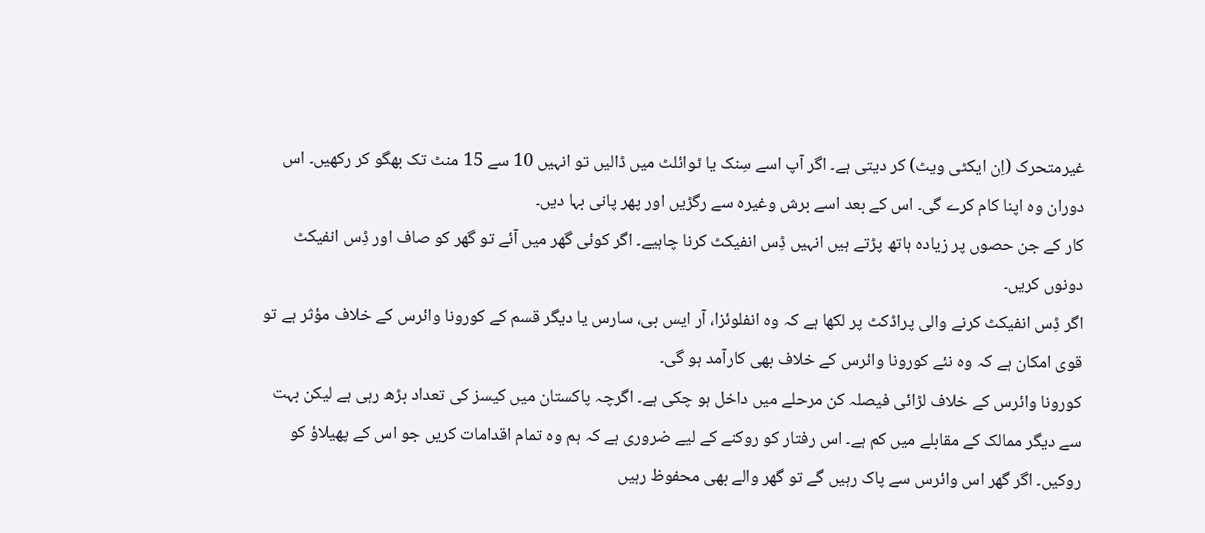غیرمتحرک (اِن ایکٹی ویٹ) کر دیتی ہے۔ اگر آپ اسے سِنک یا ٹوائلٹ میں ڈالیں تو انہیں 10 سے 15 منٹ تک بھگو کر رکھیں۔ اس دوران وہ اپنا کام کرے گی۔ اس کے بعد اسے برش وغیرہ سے رگڑیں اور پھر پانی بہا دیں۔
کار کے جن حصوں پر زیادہ ہاتھ پڑتے ہیں انہیں ڈِس انفیکٹ کرنا چاہیے۔ اگر کوئی گھر میں آئے تو گھر کو صاف اور ڈِس انفیکٹ دونوں کریں۔
اگر ڈِس انفیکٹ کرنے والی پراڈکٹ پر لکھا ہے کہ وہ انفلوئزا، آر ایس بی، سارس یا دیگر قسم کے کورونا وائرس کے خلاف مؤثر ہے تو قوی امکان ہے کہ وہ نئے کورونا وائرس کے خلاف بھی کارآمد ہو گی۔
کورونا وائرس کے خلاف لڑائی فیصلہ کن مرحلے میں داخل ہو چکی ہے۔ اگرچہ پاکستان میں کیسز کی تعداد بڑھ رہی ہے لیکن بہت سے دیگر ممالک کے مقابلے میں کم ہے۔ اس رفتار کو روکنے کے لیے ضروری ہے کہ ہم وہ تمام اقدامات کریں جو اس کے پھیلاؤ کو روکیں۔ اگر گھر اس وائرس سے پاک رہیں گے تو گھر والے بھی محفوظ رہیں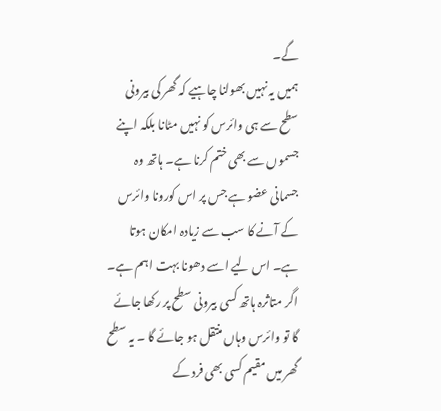گے۔
ہمیں یہ نہیں بھولنا چاہیے کہ گھر کی بیرونی سطح سے ہی وائرس کو نہیں مٹانا بلکہ اپنے جسموں سے بھی ختم کرنا ہے۔ ہاتھ وہ جسمانی عضو ہے جس پر اس کورونا وائرس کے آنے کا سب سے زیادہ امکان ہوتا ہے۔ اس لیے اسے دھونا بہت اہم ہے۔ اگر متاثرہ ہاتھ کسی بیرونی سطح پر رکھا جائے گا تو وائرس وہاں منتقل ہو جائے گا ۔ یہ سطح گھر میں مقیم کسی بھی فرد کے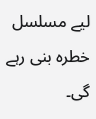لیے مسلسل خطرہ بنی رہے گی۔